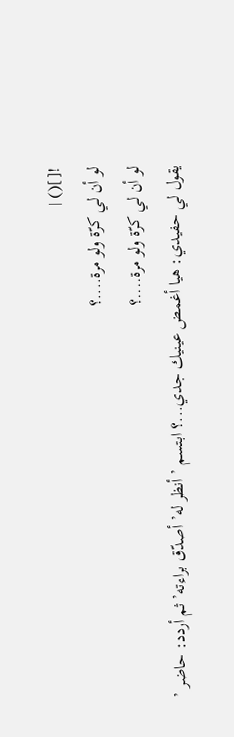![]() |
لو أن لي كرّة ولو مرة....؟
لو أن لي كرّة ولو مرة....؟
يقول لي حفيدي: هيا أغمض عينيك جدي...؟ ابتسم ’ أنظر له’ أصدّق براءته’ ثم أردد: حاضر ’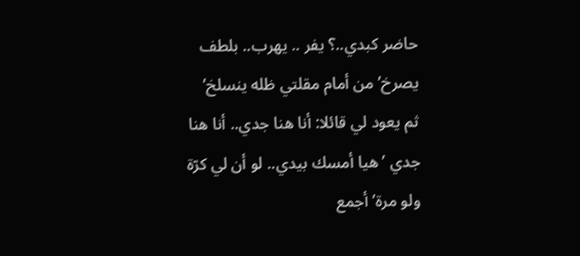حاضر كبدي..؟ يفر .. يهرب.. بلطف يصرخ’ من أمام مقلتي ظله ينسلخ’ ثم يعود لي قائلا: أنا هنا جدي.. أنا هنا جدي ’ هيا أمسك بيدي.. لو أن لي كرّة ولو مرة’ أجمع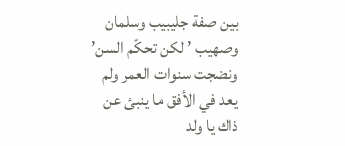بين صفة جليبيب وسلمان وصهيب ’ لكن تحكّم السن’ ونضجت سنوات العمر ولم يعد في الأفق ما ينبئ عن ذاك يا ولد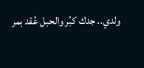ولدي.. جدك كبُر والحبل عُقد بمر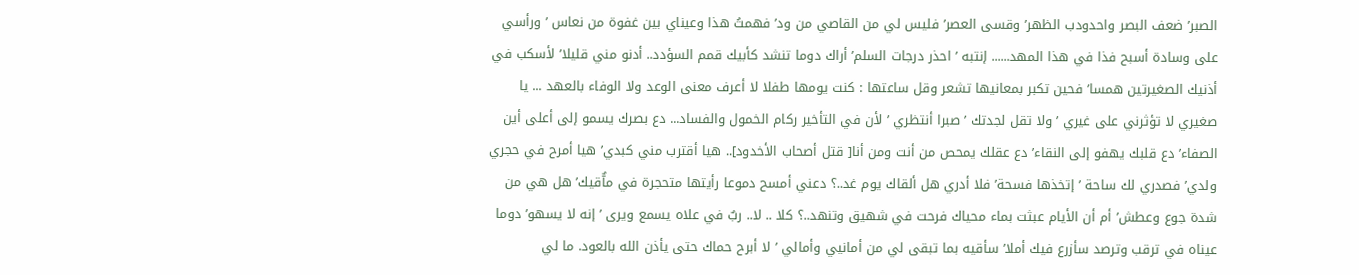الصبر’ ضعف البصر واحدودب الظهر’ وقسى العصر’ فليس لي من القاصي من ود’ فهمتُ هذا وعيناي بين غفوة من نعاس ’ ورأسي على وسادة أسبح فذا في هذا المهد...... إنتبه ’ احذر درجات السلم’ أراك دوما تنشد كأبيك قمم السؤدد.. أدنو مني قليلا’ لأسكب في أذنيك الصغيرتين همسا’ فحين تكبر بمعانيها تشعر وقل ساعتها : كنت يومها طفلا لا أعرف معنى الوعد ولا الوفاء بالعهد ... يا صغيري لا تؤثرني على غيري ’ ولا تقل لجدتك ’ صبرا أنتظري ’ لأن في التأخير ركام الخمول والفساد... دع بصرك يسمو إلى أعلى أين الصفاء’ دع قلبك يهفو إلى النقاء’ دع عقلك يمحص من أنت ومن أنا[ قتل أصحاب الأخدود].. هيا أقترب مني كبدي’ هيا أمرح في حجري ولدي’ فصدري لك ساحة ’ إتخذها فسحة’ فلا أدري هل ألقاك يوم غد..؟ دعني أمسح دموعا رأيتها متحجرة في مآٌقيك’ هل هي من شدة جوع وعطش’ أم أن الأيام عبثت بماء محياك فرحت في شهيق وتنهد..؟ كلا .. لا.. ربٌ في علاه يسمع ويرى ’ إنه لا يسهو’ دوما عيناه في ترقب وترصد سأزرع فيك أملا’ سأقيه بما تبقى لي من أمانيي وأمالي ’ لا أبرح حماك حتى يأذن الله بالعود. ما لي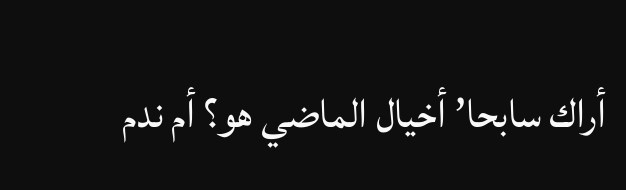أراك سابحا’ أخيال الماضي هو؟ أم ندم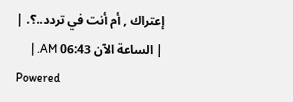إعتراك , أم أنت في تردد..؟. |
| الساعة الآن 06:43 AM. |
Powered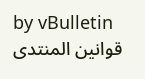by vBulletin
قوانين المنتدى